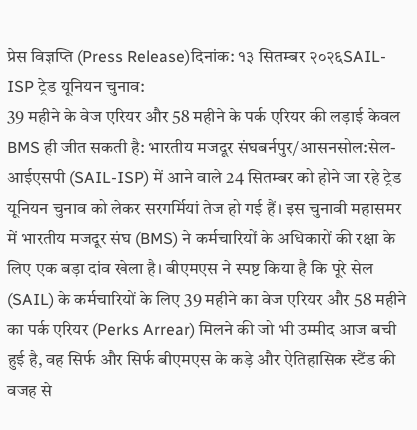प्रेस विज्ञप्ति (Press Release)दिनांक: १३ सितम्बर २०२६SAIL-ISP ट्रेड यूनियन चुनाव:
39 महीने के वेज एरियर और 58 महीने के पर्क एरियर की लड़ाई केवल BMS ही जीत सकती है: भारतीय मजदूर संघबर्नपुर/आसनसोल:सेल-आईएसपी (SAIL-ISP) में आने वाले 24 सितम्बर को होने जा रहे ट्रेड यूनियन चुनाव को लेकर सरगर्मियां तेज हो गई हैं। इस चुनावी महासमर में भारतीय मजदूर संघ (BMS) ने कर्मचारियों के अधिकारों की रक्षा के लिए एक बड़ा दांव खेला है। बीएमएस ने स्पष्ट किया है कि पूरे सेल (SAIL) के कर्मचारियों के लिए 39 महीने का वेज एरियर और 58 महीने का पर्क एरियर (Perks Arrear) मिलने की जो भी उम्मीद आज बची हुई है, वह सिर्फ और सिर्फ बीएमएस के कड़े और ऐतिहासिक स्टैंड की वजह से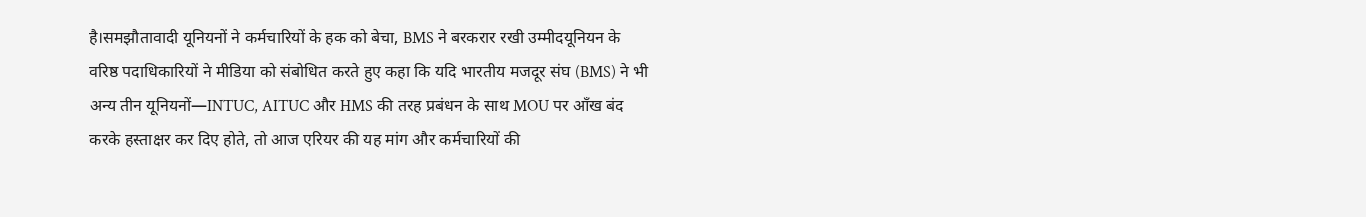है।समझौतावादी यूनियनों ने कर्मचारियों के हक को बेचा, BMS ने बरकरार रखी उम्मीदयूनियन के वरिष्ठ पदाधिकारियों ने मीडिया को संबोधित करते हुए कहा कि यदि भारतीय मजदूर संघ (BMS) ने भी अन्य तीन यूनियनों—INTUC, AITUC और HMS की तरह प्रबंधन के साथ MOU पर आँख बंद करके हस्ताक्षर कर दिए होते, तो आज एरियर की यह मांग और कर्मचारियों की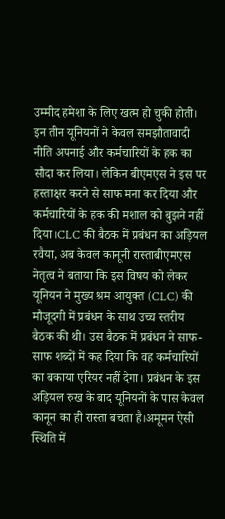उम्मीद हमेशा के लिए खत्म हो चुकी होती। इन तीन यूनियनों ने केवल समझौतावादी नीति अपनाई और कर्मचारियों के हक का सौदा कर लिया। लेकिन बीएमएस ने इस पर हस्ताक्षर करने से साफ मना कर दिया और कर्मचारियों के हक की मशाल को बुझने नहीं दिया।CLC की बैठक में प्रबंधन का अड़ियल रवैया, अब केवल कानूनी रास्ताबीएमएस नेतृत्व ने बताया कि इस विषय को लेकर यूनियन ने मुख्य श्रम आयुक्त (CLC) की मौजूदगी में प्रबंधन के साथ उच्च स्तरीय बैठक की थी। उस बैठक में प्रबंधन ने साफ-साफ शब्दों में कह दिया कि वह कर्मचारियों का बकाया एरियर नहीं देगा। प्रबंधन के इस अड़ियल रुख के बाद यूनियनों के पास केवल कानून का ही रास्ता बचता है।अमूमन ऐसी स्थिति में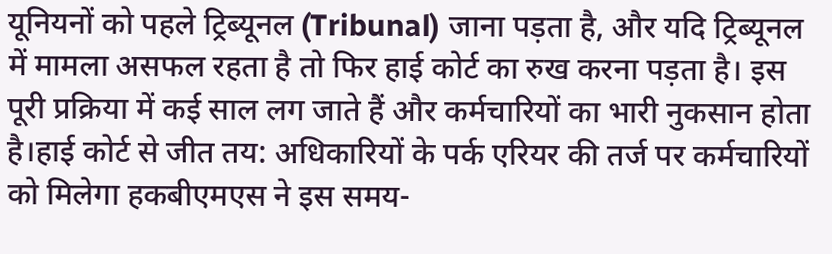यूनियनों को पहले ट्रिब्यूनल (Tribunal) जाना पड़ता है, और यदि ट्रिब्यूनल में मामला असफल रहता है तो फिर हाई कोर्ट का रुख करना पड़ता है। इस पूरी प्रक्रिया में कई साल लग जाते हैं और कर्मचारियों का भारी नुकसान होता है।हाई कोर्ट से जीत तय: अधिकारियों के पर्क एरियर की तर्ज पर कर्मचारियों को मिलेगा हकबीएमएस ने इस समय-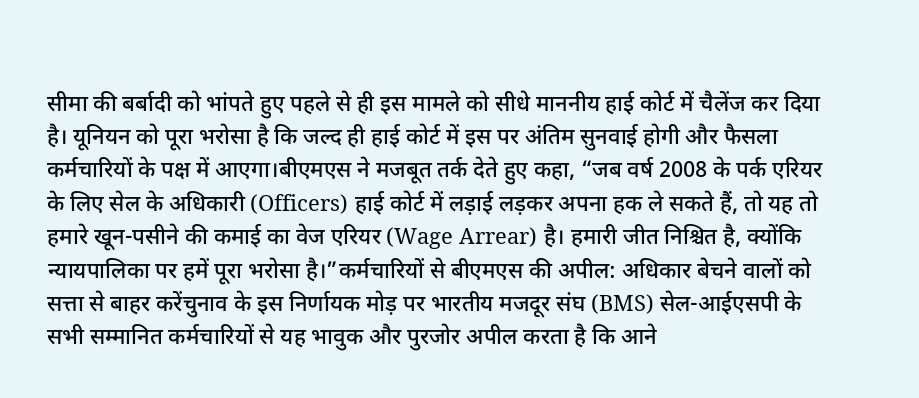सीमा की बर्बादी को भांपते हुए पहले से ही इस मामले को सीधे माननीय हाई कोर्ट में चैलेंज कर दिया है। यूनियन को पूरा भरोसा है कि जल्द ही हाई कोर्ट में इस पर अंतिम सुनवाई होगी और फैसला कर्मचारियों के पक्ष में आएगा।बीएमएस ने मजबूत तर्क देते हुए कहा, “जब वर्ष 2008 के पर्क एरियर के लिए सेल के अधिकारी (Officers) हाई कोर्ट में लड़ाई लड़कर अपना हक ले सकते हैं, तो यह तो हमारे खून-पसीने की कमाई का वेज एरियर (Wage Arrear) है। हमारी जीत निश्चित है, क्योंकि न्यायपालिका पर हमें पूरा भरोसा है।”कर्मचारियों से बीएमएस की अपील: अधिकार बेचने वालों को सत्ता से बाहर करेंचुनाव के इस निर्णायक मोड़ पर भारतीय मजदूर संघ (BMS) सेल-आईएसपी के सभी सम्मानित कर्मचारियों से यह भावुक और पुरजोर अपील करता है कि आने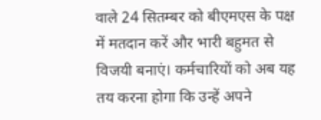वाले 24 सितम्बर को बीएमएस के पक्ष में मतदान करें और भारी बहुमत से विजयी बनाएं। कर्मचारियों को अब यह तय करना होगा कि उन्हें अपने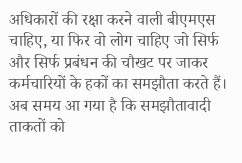अधिकारों की रक्षा करने वाली बीएमएस चाहिए, या फिर वो लोग चाहिए जो सिर्फ और सिर्फ प्रबंधन की चौखट पर जाकर कर्मचारियों के हकों का समझौता करते हैं। अब समय आ गया है कि समझौतावादी ताकतों को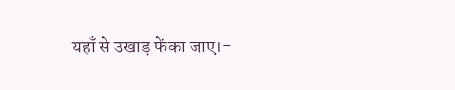यहाँ से उखाड़ फेंका जाए।-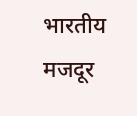भारतीय मजदूर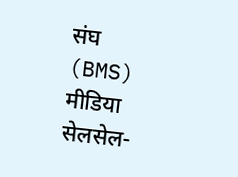संघ (BMS) मीडिया सेलसेल-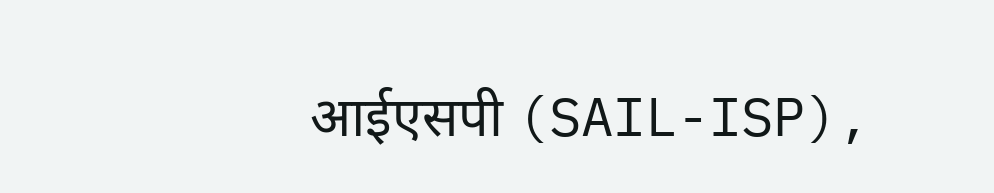आईएसपी (SAIL-ISP),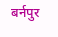बर्नपुर